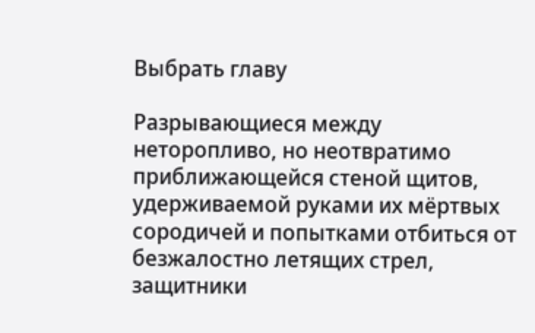Выбрать главу

Разрывающиеся между неторопливо, но неотвратимо приближающейся стеной щитов, удерживаемой руками их мёртвых сородичей и попытками отбиться от безжалостно летящих стрел, защитники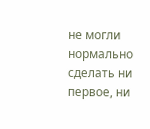не могли нормально сделать ни первое, ни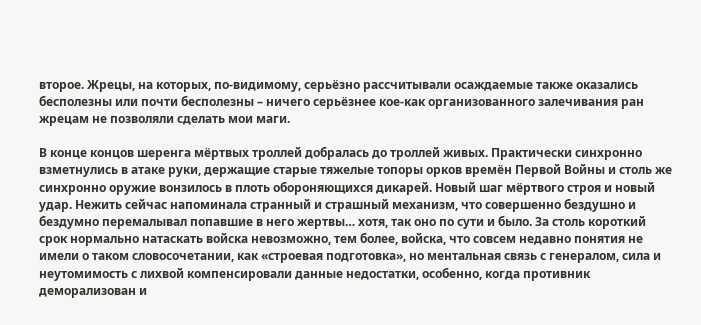второе. Жрецы, на которых, по-видимому, серьёзно рассчитывали осаждаемые также оказались бесполезны или почти бесполезны – ничего серьёзнее кое-как организованного залечивания ран жрецам не позволяли сделать мои маги.

В конце концов шеренга мёртвых троллей добралась до троллей живых. Практически синхронно взметнулись в атаке руки, держащие старые тяжелые топоры орков времён Первой Войны и столь же синхронно оружие вонзилось в плоть обороняющихся дикарей. Новый шаг мёртвого строя и новый удар. Нежить сейчас напоминала странный и страшный механизм, что совершенно бездушно и бездумно перемалывал попавшие в него жертвы… хотя, так оно по сути и было. За столь короткий срок нормально натаскать войска невозможно, тем более, войска, что совсем недавно понятия не имели о таком словосочетании, как «строевая подготовка», но ментальная связь с генералом, сила и неутомимость с лихвой компенсировали данные недостатки, особенно, когда противник деморализован и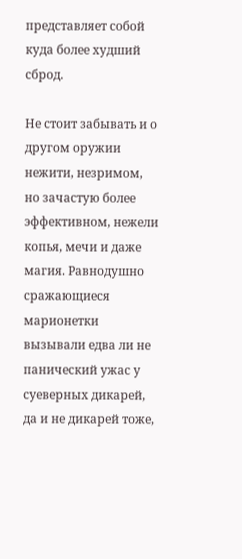представляет собой куда более худший сброд.

Не стоит забывать и о другом оружии нежити, незримом, но зачастую более эффективном, нежели копья, мечи и даже магия. Равнодушно сражающиеся марионетки вызывали едва ли не панический ужас у суеверных дикарей, да и не дикарей тоже,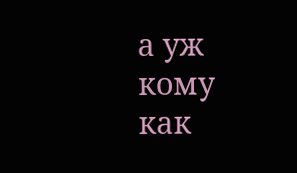а уж кому как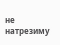не натрезиму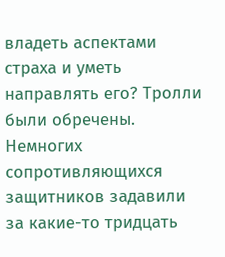владеть аспектами страха и уметь направлять его? Тролли были обречены. Немногих сопротивляющихся защитников задавили за какие-то тридцать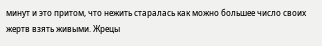минут и это притом, что нежить старалась как можно большее число своих жертв взять живыми. Жрецы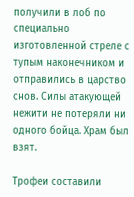получили в лоб по специально изготовленной стреле с тупым наконечником и отправились в царство снов. Силы атакующей нежити не потеряли ни одного бойца. Храм был взят.

Трофеи составили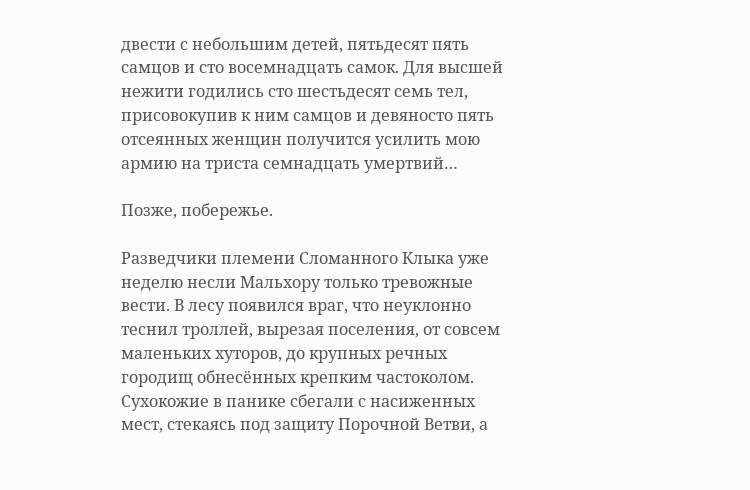двести с небольшим детей, пятьдесят пять самцов и сто восемнадцать самок. Для высшей нежити годились сто шестьдесят семь тел, присовокупив к ним самцов и девяносто пять отсеянных женщин получится усилить мою армию на триста семнадцать умертвий…

Позже, побережье.

Разведчики племени Сломанного Клыка уже неделю несли Мальхору только тревожные вести. В лесу появился враг, что неуклонно теснил троллей, вырезая поселения, от совсем маленьких хуторов, до крупных речных городищ обнесённых крепким частоколом. Сухокожие в панике сбегали с насиженных мест, стекаясь под защиту Порочной Ветви, а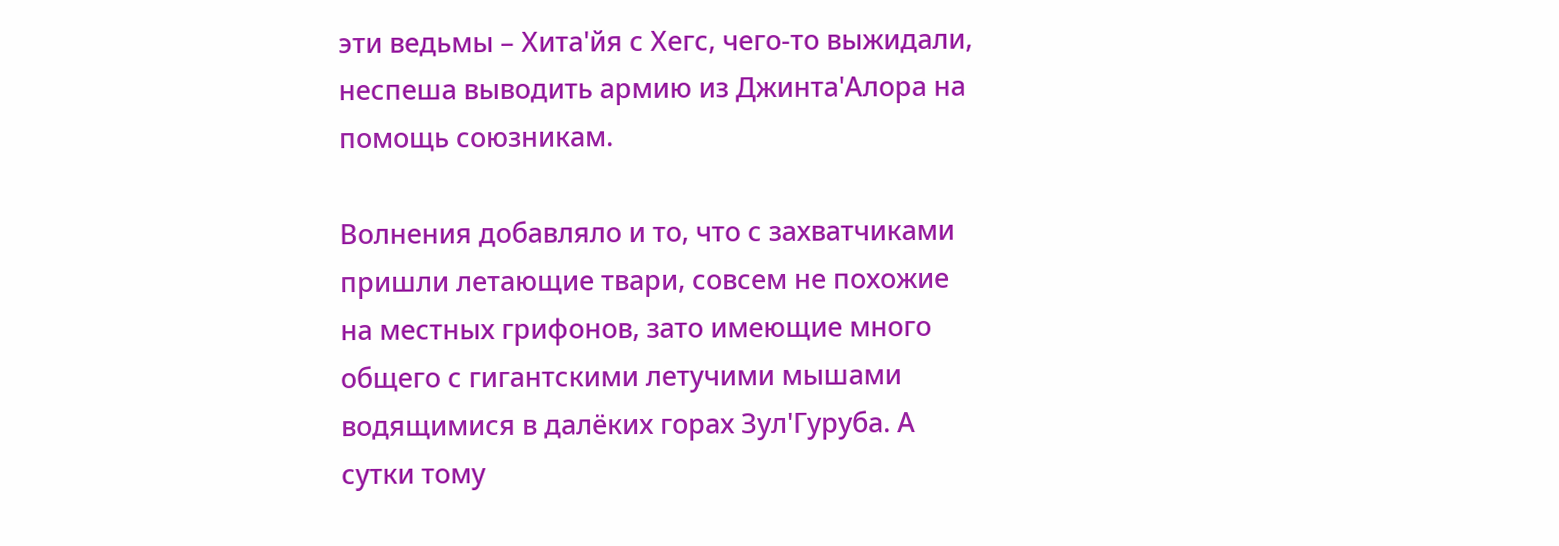эти ведьмы – Хита'йя с Хегс, чего-то выжидали, неспеша выводить армию из Джинта'Алора на помощь союзникам.

Волнения добавляло и то, что с захватчиками пришли летающие твари, совсем не похожие на местных грифонов, зато имеющие много общего с гигантскими летучими мышами водящимися в далёких горах Зул'Гуруба. А сутки тому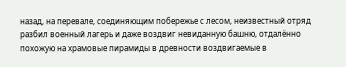назад, на перевале, соединяющим побережье с лесом, неизвестный отряд разбил военный лагерь и даже воздвиг невиданную башню, отдалённо похожую на храмовые пирамиды в древности воздвигаемые в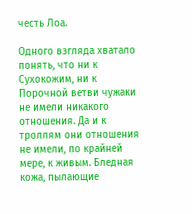честь Лоа.

Одного взгляда хватало понять, что ни к Сухокожим, ни к Порочной ветви чужаки не имели никакого отношения. Да и к троллям они отношения не имели, по крайней мере, к живым. Бледная кожа, пылающие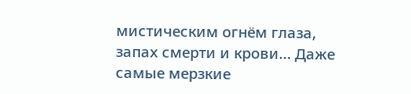мистическим огнём глаза, запах смерти и крови… Даже самые мерзкие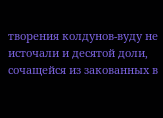творения колдунов-вуду не источали и десятой доли, сочащейся из закованных в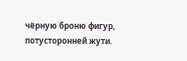чёрную броню фигур, потусторонней жути.